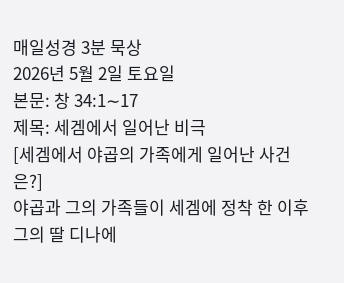매일성경 3분 묵상
2026년 5월 2일 토요일
본문: 창 34:1∼17
제목: 세겜에서 일어난 비극
[세겜에서 야곱의 가족에게 일어난 사건은?]
야곱과 그의 가족들이 세겜에 정착 한 이후 그의 딸 디나에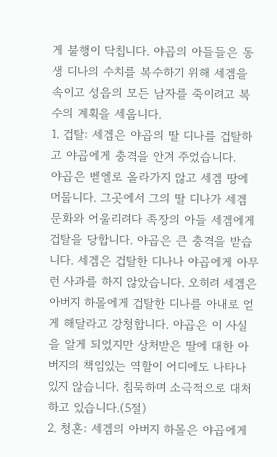게 불행이 닥칩니다. 야곱의 아들들은 동생 디나의 수치를 복수하기 위해 세겜을 속이고 성읍의 모든 남자를 죽이려고 복수의 계획을 세웁니다.
1. 겁탈: 세겜은 야곱의 딸 디나를 겁탈하고 야곱에게 충격을 안겨 주었습니다.
야곱은 벧엘로 올라가지 않고 세겜 땅에 머뭅니다. 그곳에서 그의 딸 디나가 세겜 문화와 어울리려다 족장의 아들 세겜에게 겁탈을 당합니다. 야곱은 큰 충격을 받습니다. 세겜은 겁탈한 디나나 야곱에게 아무런 사과를 하지 않았습니다. 오히려 세겜은 아버지 하몰에게 겁탈한 디나를 아내로 얻게 해달라고 강청합니다. 야곱은 이 사실을 알게 되었지만 상처받은 딸에 대한 아버지의 책임있는 역할이 어디에도 나타나 있지 않습니다. 침묵하며 소극적으로 대처하고 있습니다.(5절)
2. 청혼: 세겜의 아버지 하몰은 야곱에게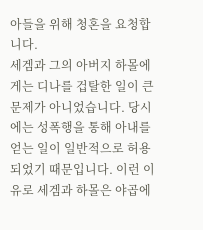아들을 위해 청혼을 요청합니다.
세겜과 그의 아버지 하몰에게는 디나를 겁탈한 일이 큰 문제가 아니었습니다. 당시에는 성폭행을 통해 아내를 얻는 일이 일반적으로 허용되었기 때문입니다. 이런 이유로 세겜과 하몰은 야곱에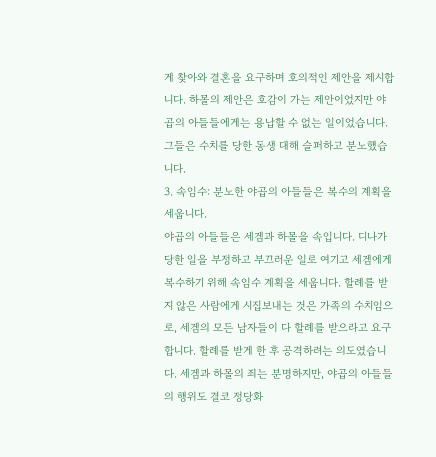게 찾아와 결혼을 요구하며 호의적인 제안을 제시합니다. 하몰의 제안은 호감이 가는 제안이었지만 야곱의 아들들에게는 용납할 수 없는 일이었습니다. 그들은 수치를 당한 동생 대해 슬퍼하고 분노했습니다.
3. 속임수: 분노한 야곱의 아들들은 복수의 계획을 세웁니다.
야곱의 아들들은 세겜과 하몰을 속입니다. 디나가 당한 일을 부정하고 부끄러운 일로 여기고 세겜에게 복수하기 위해 속임수 계획을 세웁니다. 할례를 받지 않은 사람에게 시집보내는 것은 가족의 수치임으로, 세겜의 모든 남자들이 다 할례를 받으라고 요구합니다. 할례를 받게 한 후 공격하려는 의도였습니다. 세겜과 하몰의 죄는 분명하지만, 야곱의 아들들의 행위도 결코 정당화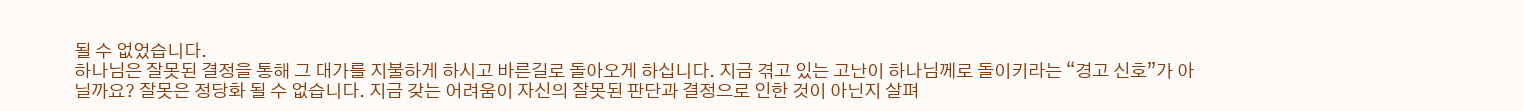될 수 없었습니다.
하나님은 잘못된 결정을 통해 그 대가를 지불하게 하시고 바른길로 돌아오게 하십니다. 지금 겪고 있는 고난이 하나님께로 돌이키라는 “경고 신호”가 아닐까요? 잘못은 정당화 될 수 없습니다. 지금 갖는 어려움이 자신의 잘못된 판단과 결정으로 인한 것이 아닌지 살펴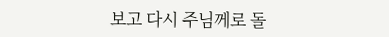보고 다시 주님께로 돌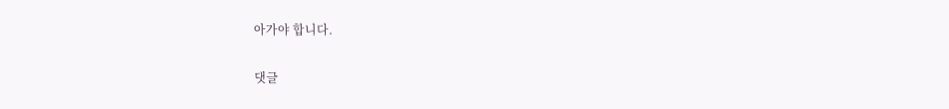아가야 합니다.

댓글